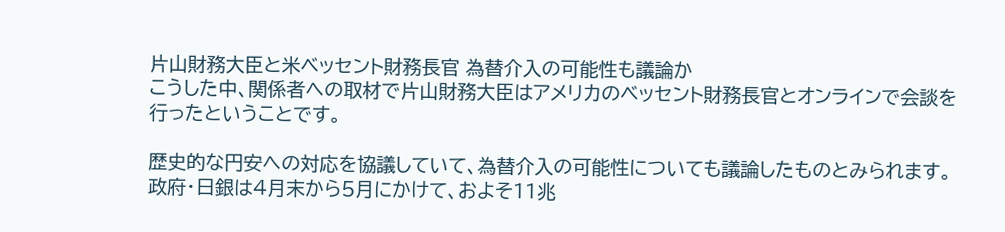片山財務大臣と米ベッセント財務長官 為替介入の可能性も議論か
こうした中、関係者への取材で片山財務大臣はアメリカのベッセント財務長官とオンラインで会談を行ったということです。

歴史的な円安への対応を協議していて、為替介入の可能性についても議論したものとみられます。
政府・日銀は4月末から5月にかけて、およそ11兆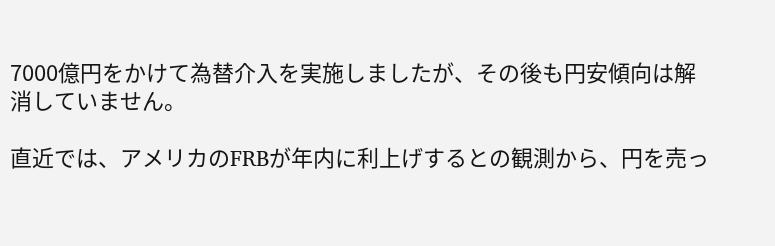7000億円をかけて為替介入を実施しましたが、その後も円安傾向は解消していません。

直近では、アメリカのFRBが年内に利上げするとの観測から、円を売っ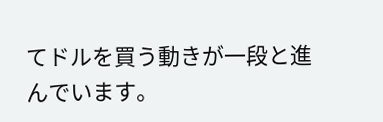てドルを買う動きが一段と進んでいます。